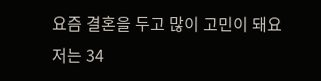요즘 결혼을 두고 많이 고민이 돼요
저는 34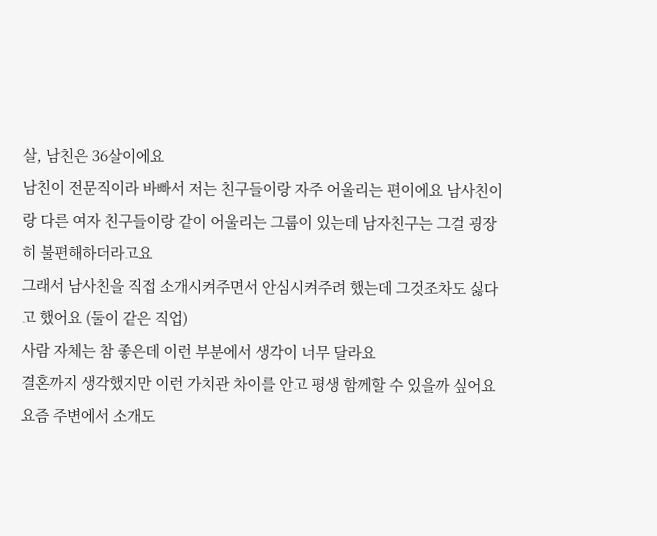살, 남친은 36살이에요
남친이 전문직이라 바빠서 저는 친구들이랑 자주 어울리는 편이에요 남사친이랑 다른 여자 친구들이랑 같이 어울리는 그룹이 있는데 남자친구는 그걸 굉장히 불편해하더라고요
그래서 남사친을 직접 소개시켜주면서 안심시켜주려 했는데 그것조차도 싫다고 했어요 (둘이 같은 직업)
사람 자체는 참 좋은데 이런 부분에서 생각이 너무 달라요
결혼까지 생각했지만 이런 가치관 차이를 안고 평생 함께할 수 있을까 싶어요 요즘 주변에서 소개도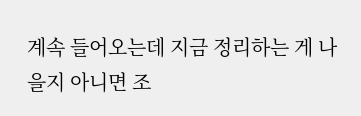계속 들어오는데 지금 정리하는 게 나을지 아니면 조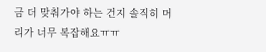금 더 맞춰가야 하는 건지 솔직히 머리가 너무 복잡해요ㅠㅠ